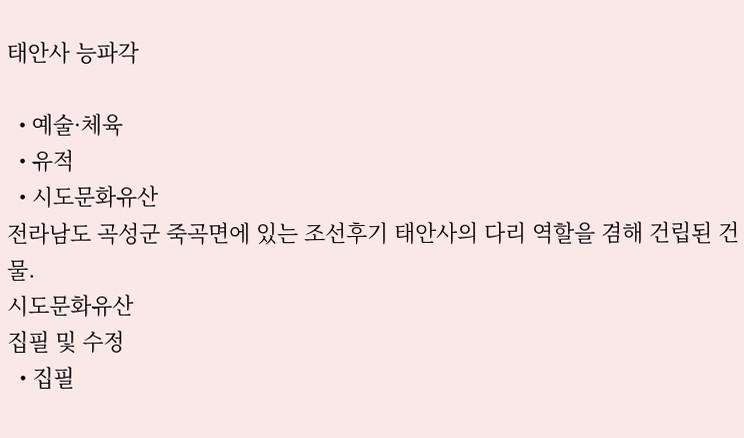태안사 능파각

  • 예술·체육
  • 유적
  • 시도문화유산
전라남도 곡성군 죽곡면에 있는 조선후기 태안사의 다리 역할을 겸해 건립된 건물.
시도문화유산
집필 및 수정
  • 집필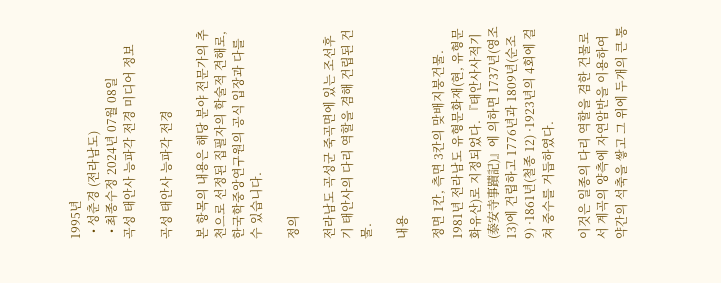1995년
  • 성춘경 (전라남도)
  • 최종수정 2024년 07월 08일
곡성 태안사 능파각 전경 미디어 정보

곡성 태안사 능파각 전경

본 항목의 내용은 해당 분야 전문가의 추천으로 선정된 집필자의 학술적 견해로, 한국학중앙연구원의 공식 입장과 다를 수 있습니다.

정의

전라남도 곡성군 죽곡면에 있는 조선후기 태안사의 다리 역할을 겸해 건립된 건물.

내용

정면 1칸, 측면 3칸의 맞배지붕건물. 1981년 전라남도 유형문화재(현, 유형문화유산)로 지정되었다. 『태안사사적기(泰安寺事蹟記)』에 의하면 1737년(영조 13)에 건립하고 1776년과 1809년(순조 9) ·1861년(철종 12) ·1923년의 4회에 걸쳐 중수를 거듭하였다.

이것은 일종의 다리 역할을 겸한 건물로서 계곡의 양측에 자연암반을 이용하여 약간의 석축을 쌓고 그 위에 두개의 큰 통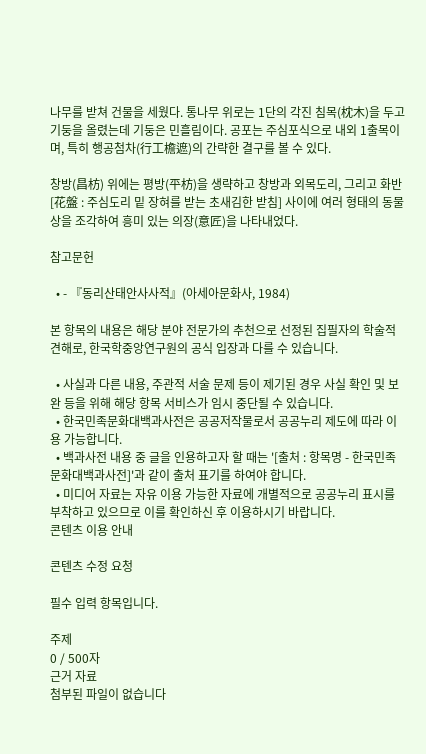나무를 받쳐 건물을 세웠다. 통나무 위로는 1단의 각진 침목(枕木)을 두고 기둥을 올렸는데 기둥은 민흘림이다. 공포는 주심포식으로 내외 1출목이며, 특히 행공첨차(行工檐遮)의 간략한 결구를 볼 수 있다.

창방(昌枋) 위에는 평방(平枋)을 생략하고 창방과 외목도리, 그리고 화반[花盤 : 주심도리 밑 장혀를 받는 초새김한 받침] 사이에 여러 형태의 동물상을 조각하여 흥미 있는 의장(意匠)을 나타내었다.

참고문헌

  • - 『동리산태안사사적』(아세아문화사, 1984)

본 항목의 내용은 해당 분야 전문가의 추천으로 선정된 집필자의 학술적 견해로, 한국학중앙연구원의 공식 입장과 다를 수 있습니다.

  • 사실과 다른 내용, 주관적 서술 문제 등이 제기된 경우 사실 확인 및 보완 등을 위해 해당 항목 서비스가 임시 중단될 수 있습니다.
  • 한국민족문화대백과사전은 공공저작물로서 공공누리 제도에 따라 이용 가능합니다.
  • 백과사전 내용 중 글을 인용하고자 할 때는 '[출처 : 항목명 - 한국민족문화대백과사전]'과 같이 출처 표기를 하여야 합니다.
  • 미디어 자료는 자유 이용 가능한 자료에 개별적으로 공공누리 표시를 부착하고 있으므로 이를 확인하신 후 이용하시기 바랍니다.
콘텐츠 이용 안내

콘텐츠 수정 요청

필수 입력 항목입니다.

주제
0 / 500자
근거 자료
첨부된 파일이 없습니다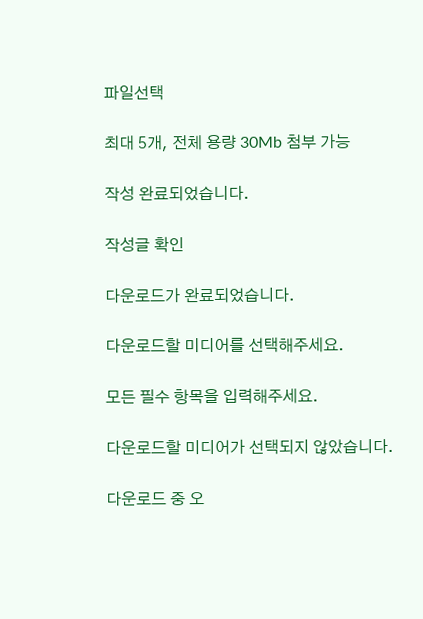파일선택

최대 5개, 전체 용량 30Mb 첨부 가능

작성 완료되었습니다.

작성글 확인

다운로드가 완료되었습니다.

다운로드할 미디어를 선택해주세요.

모든 필수 항목을 입력해주세요.

다운로드할 미디어가 선택되지 않았습니다.

다운로드 중 오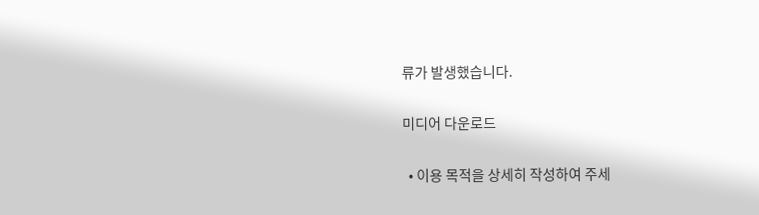류가 발생했습니다.

미디어 다운로드

  • 이용 목적을 상세히 작성하여 주세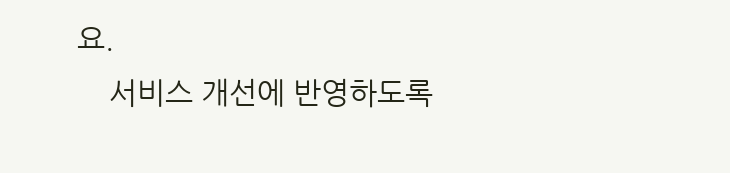요.
    서비스 개선에 반영하도록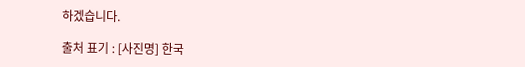하겠습니다.

출처 표기 : [사진명] 한국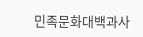민족문화대백과사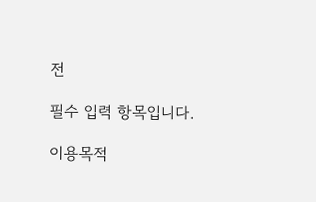전

필수 입력 항목입니다.

이용목적